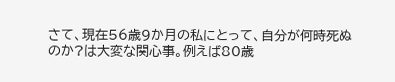さて、現在56歳9か月の私にとって、自分が何時死ぬのか?は大変な関心事。例えば80歳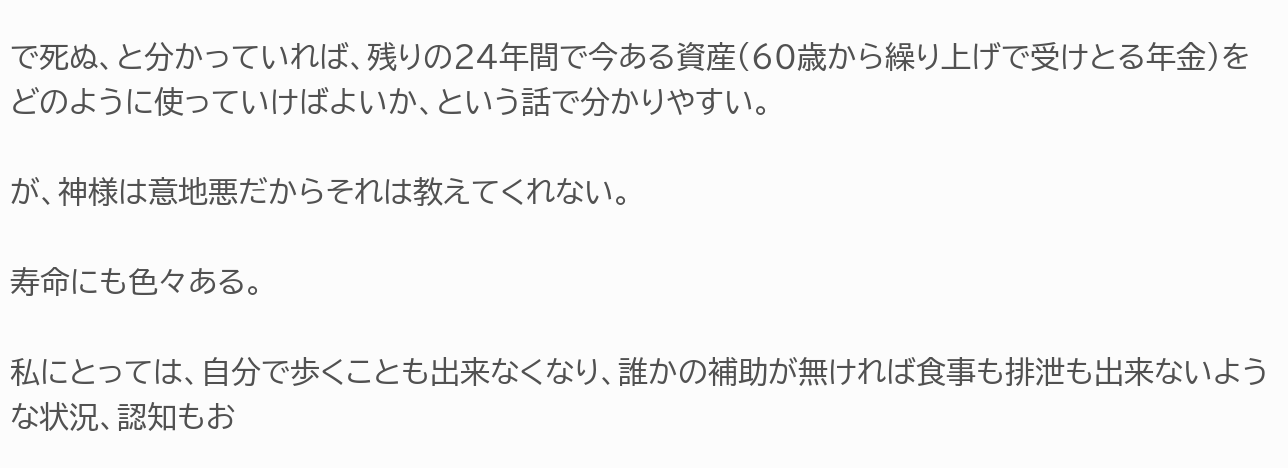で死ぬ、と分かっていれば、残りの24年間で今ある資産(60歳から繰り上げで受けとる年金)をどのように使っていけばよいか、という話で分かりやすい。

が、神様は意地悪だからそれは教えてくれない。

寿命にも色々ある。

私にとっては、自分で歩くことも出来なくなり、誰かの補助が無ければ食事も排泄も出来ないような状況、認知もお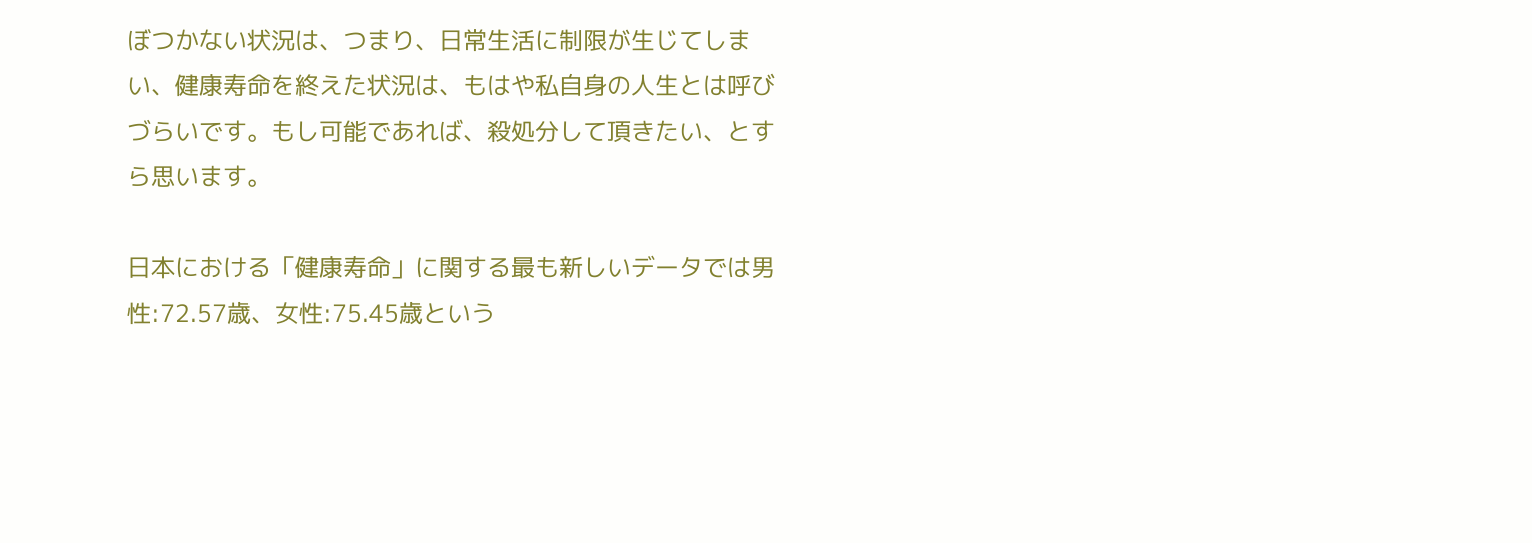ぼつかない状況は、つまり、日常生活に制限が生じてしまい、健康寿命を終えた状況は、もはや私自身の人生とは呼びづらいです。もし可能であれば、殺処分して頂きたい、とすら思います。

日本における「健康寿命」に関する最も新しいデータでは男性:72.57歳、女性:75.45歳という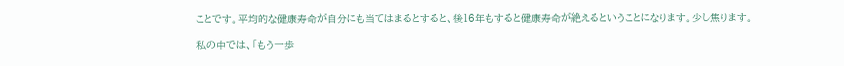ことです。平均的な健康寿命が自分にも当てはまるとすると、後16年もすると健康寿命が絶えるということになります。少し焦ります。

私の中では、「もう一歩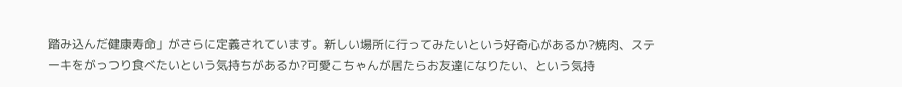踏み込んだ健康寿命」がさらに定義されています。新しい場所に行ってみたいという好奇心があるか?焼肉、ステーキをがっつり食べたいという気持ちがあるか?可愛こちゃんが居たらお友達になりたい、という気持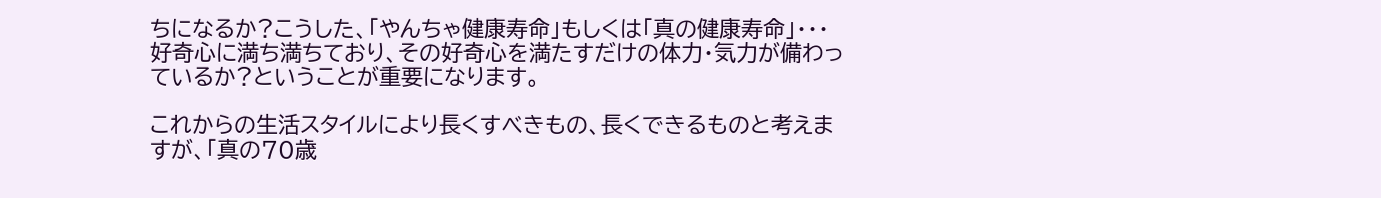ちになるか?こうした、「やんちゃ健康寿命」もしくは「真の健康寿命」・・・好奇心に満ち満ちており、その好奇心を満たすだけの体力・気力が備わっているか?ということが重要になります。

これからの生活スタイルにより長くすべきもの、長くできるものと考えますが、「真の70歳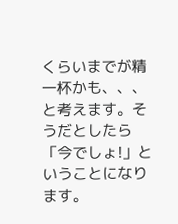くらいまでが精一杯かも、、、と考えます。そうだとしたら「今でしょ!」ということになります。